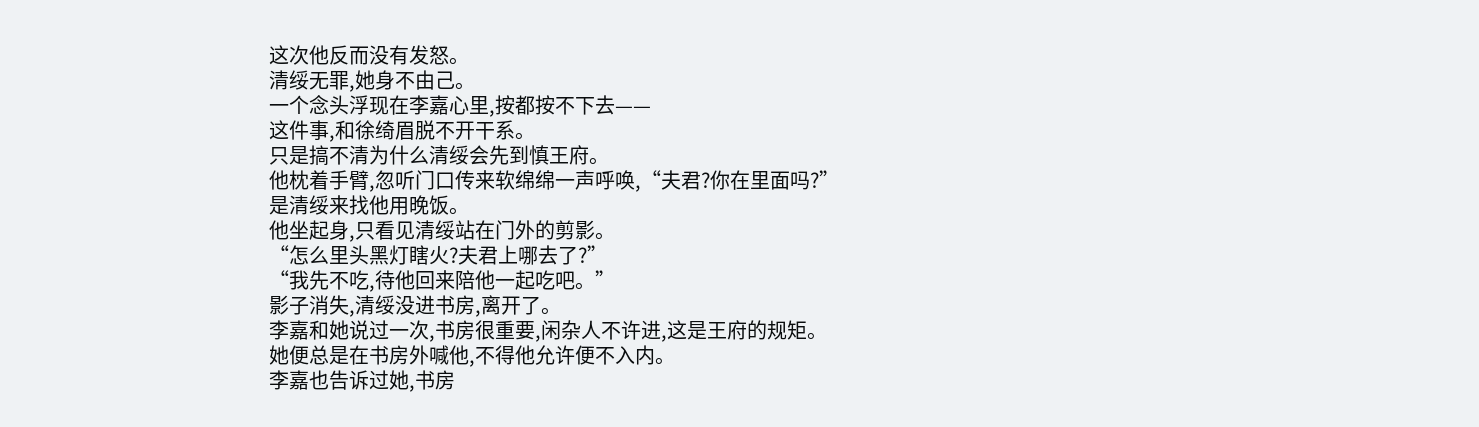这次他反而没有发怒。
清绥无罪,她身不由己。
一个念头浮现在李嘉心里,按都按不下去——
这件事,和徐绮眉脱不开干系。
只是搞不清为什么清绥会先到慎王府。
他枕着手臂,忽听门口传来软绵绵一声呼唤,“夫君?你在里面吗?”
是清绥来找他用晚饭。
他坐起身,只看见清绥站在门外的剪影。
“怎么里头黑灯瞎火?夫君上哪去了?”
“我先不吃,待他回来陪他一起吃吧。”
影子消失,清绥没进书房,离开了。
李嘉和她说过一次,书房很重要,闲杂人不许进,这是王府的规矩。
她便总是在书房外喊他,不得他允许便不入内。
李嘉也告诉过她,书房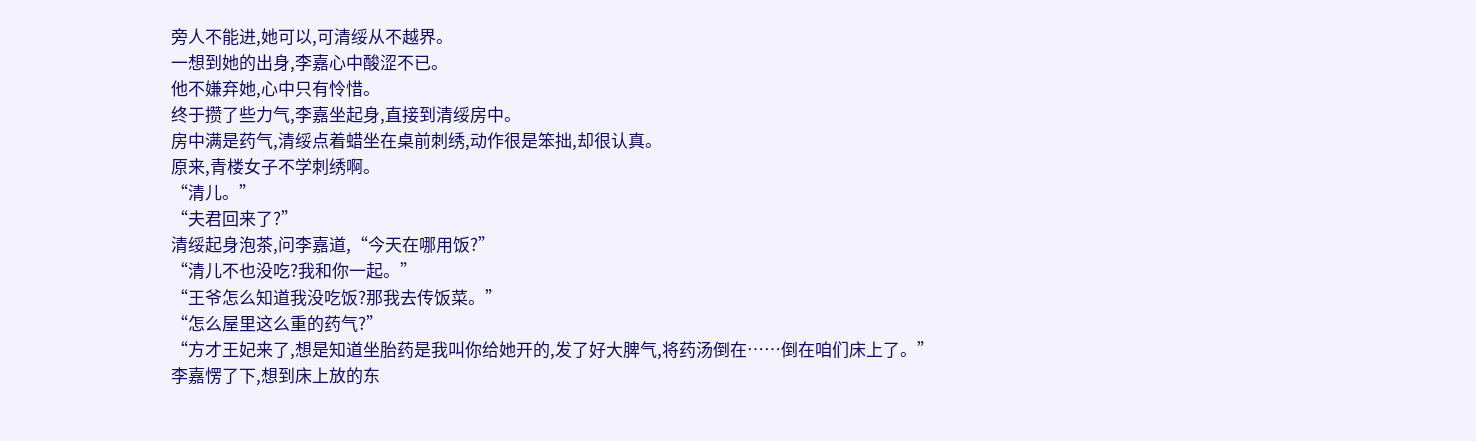旁人不能进,她可以,可清绥从不越界。
一想到她的出身,李嘉心中酸涩不已。
他不嫌弃她,心中只有怜惜。
终于攒了些力气,李嘉坐起身,直接到清绥房中。
房中满是药气,清绥点着蜡坐在桌前刺绣,动作很是笨拙,却很认真。
原来,青楼女子不学刺绣啊。
“清儿。”
“夫君回来了?”
清绥起身泡茶,问李嘉道,“今天在哪用饭?”
“清儿不也没吃?我和你一起。”
“王爷怎么知道我没吃饭?那我去传饭菜。”
“怎么屋里这么重的药气?”
“方才王妃来了,想是知道坐胎药是我叫你给她开的,发了好大脾气,将药汤倒在……倒在咱们床上了。”
李嘉愣了下,想到床上放的东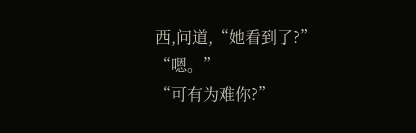西,问道,“她看到了?”
“嗯。”
“可有为难你?”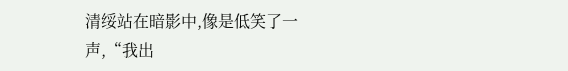清绥站在暗影中,像是低笑了一声,“我出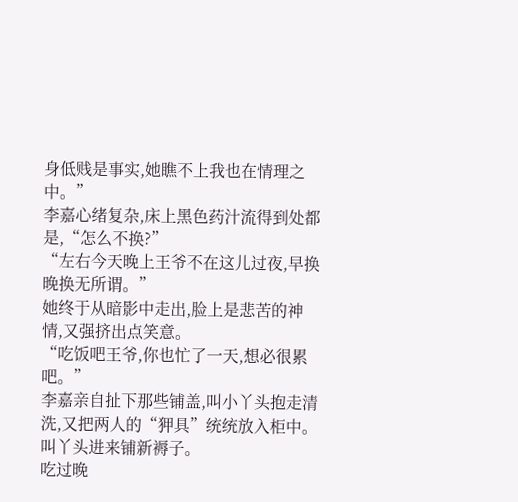身低贱是事实,她瞧不上我也在情理之中。”
李嘉心绪复杂,床上黑色药汁流得到处都是,“怎么不换?”
“左右今天晚上王爷不在这儿过夜,早换晚换无所谓。”
她终于从暗影中走出,脸上是悲苦的神情,又强挤出点笑意。
“吃饭吧王爷,你也忙了一天,想必很累吧。”
李嘉亲自扯下那些铺盖,叫小丫头抱走清洗,又把两人的“狎具”统统放入柜中。
叫丫头进来铺新褥子。
吃过晚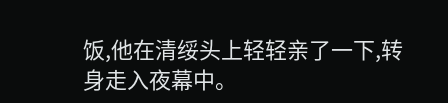饭,他在清绥头上轻轻亲了一下,转身走入夜幕中。